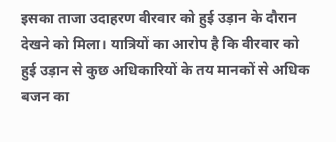इसका ताजा उदाहरण वीरवार को हुई उड़ान के दौरान देखने को मिला। यात्रियों का आरोप है कि वीरवार को हुई उड़ान से कुछ अधिकारियों के तय मानकों से अधिक बजन का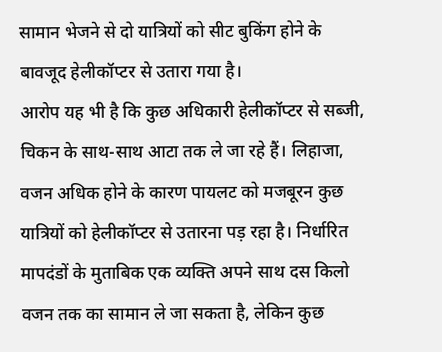सामान भेजने से दो यात्रियों को सीट बुकिंग होने के बावजूद हेलीकॉप्टर से उतारा गया है।
आरोप यह भी है कि कुछ अधिकारी हेलीकॉप्टर से सब्जी, चिकन के साथ-साथ आटा तक ले जा रहे हैं। लिहाजा, वजन अधिक होने के कारण पायलट को मजबूरन कुछ यात्रियों को हेलीकॉप्टर से उतारना पड़ रहा है। निर्धारित मापदंडों के मुताबिक एक व्यक्ति अपने साथ दस किलो वजन तक का सामान ले जा सकता है, लेकिन कुछ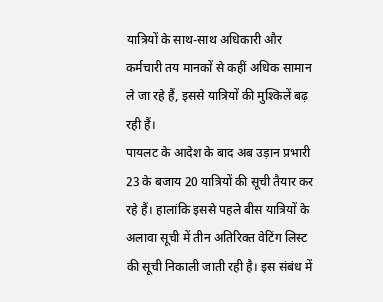यात्रियों के साथ-साथ अधिकारी और कर्मचारी तय मानकों से कहीं अधिक सामान ले जा रहे हैं, इससे यात्रियों की मुश्किलें बढ़ रही हैं।
पायलट के आदेश के बाद अब उड़ान प्रभारी 23 के बजाय 20 यात्रियों की सूची तैयार कर रहे हैं। हालांकि इससे पहले बीस यात्रियों के अलावा सूची में तीन अतिरिक्त वेटिंग लिस्ट की सूची निकाली जाती रही है। इस संबंध में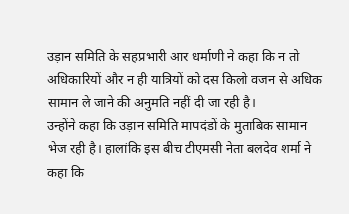उड़ान समिति के सहप्रभारी आर धर्माणी ने कहा कि न तो अधिकारियों और न ही यात्रियों को दस किलो वजन से अधिक सामान ले जाने की अनुमति नहीं दी जा रही है।
उन्होंने कहा कि उड़ान समिति मापदंडों के मुताबिक सामान भेज रही है। हालांकि इस बीच टीएमसी नेता बलदेव शर्मा ने कहा कि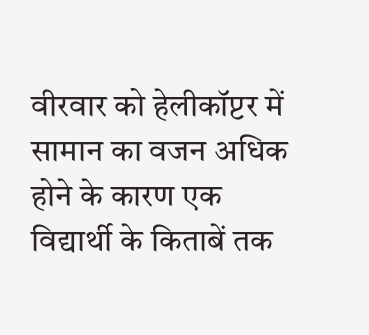वीरवार को हेलीकॉप्टर में सामान का वजन अधिक होने के कारण एक विद्यार्थी के किताबें तक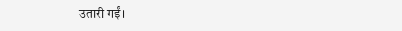उतारी गईं।